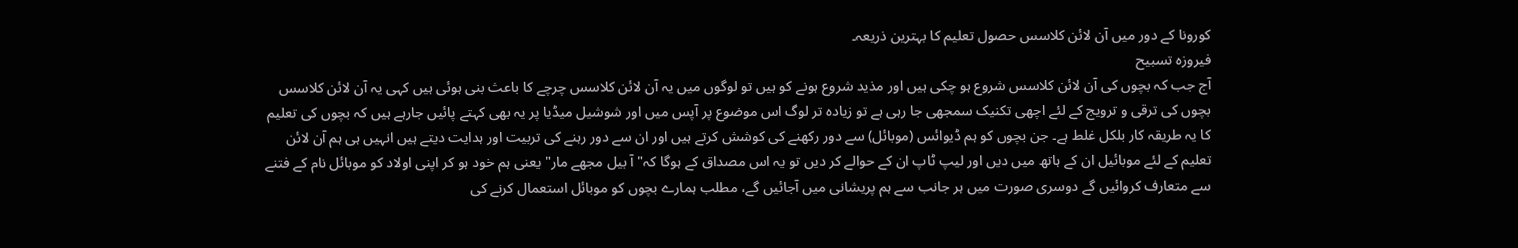کورونا کے دور میں آن لائن کلاسس حصول تعلیم کا بہترین ذریعہ۔
فیروزہ تسبیح
آج جب کہ بچوں کی آن لائن کلاسس شروع ہو چکی ہیں اور مذید شروع ہونے کو ہیں تو لوگوں میں یہ آن لائن کلاسس چرچے کا باعث بنی ہوئی ہیں کہی یہ آن لائن کلاسس بچوں کی ترقی و ترویج کے لئے اچھی تکنیک سمجھی جا رہی ہے تو زیادہ تر لوگ اس موضوع پر آپس میں اور شوشیل میڈیا پر یہ بھی کہتے پائیں جارہے ہیں کہ بچوں کی تعلیم کا یہ طریقہ کار بلکل غلط ہے۔ جن بچوں کو ہم ڈیوائس (موبائل) سے دور رکھنے کی کوشش کرتے ہیں اور ان سے دور رہنے کی تربیت اور ہدایت دیتے ہیں انہیں ہی ہم آن لائن تعلیم کے لئے موبائیل ان کے ہاتھ میں دیں اور لیپ ٹاپ ان کے حوالے کر دیں تو یہ اس مصداق کے ہوگا کہ" آ بیل مجھے مار" یعنی ہم خود ہو کر اپنی اولاد کو موبائل نام کے فتنے سے متعارف کروائیں گے دوسری صورت میں ہر جانب سے ہم پریشانی میں آجائیں گے، مطلب ہمارے بچوں کو موبائل استعمال کرنے کی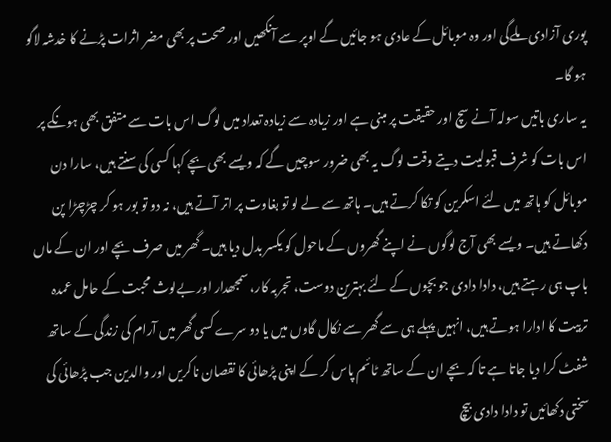پوری آزادی ملےگی اور وہ موبائل کے عادی ہو جائیں گے اوپر سے آنکھیں اور صحت پر بھی مضر اثرات پڑنے کا خدشہ لاگو ہو گا۔
یہ ساری باتیں سولہ آنے سچ اور حقیقت پر مبنی ہے اور زیادہ سے زیادہ تعداد میں لوگ اس بات سے متفق بھی ہونگے پر اس بات کو شرف قبولیت دیتے وقت لوگ یہ بھی ضرور سوچیں گے کہ ویسے بھی بچے کہا کسی کی سنتے ہیں، سارا دن موبائل کو ہاتھ میں لئے اسکرین کو تکا کرتے ہیں۔ ہاتھ سے لے لو تو بغاوت پر اتر آتے ہیں، نہ دو تو بور ہو کر چڑچڑا پن دکھاتے ہیں۔ ویسے بھی آج لوگوں نے اپنے گھروں کے ماحول کو یکسر بدل دیا ہیں۔ گھر میں صرف بچے اور ان کے ماں باپ ہی رہتے ہیں، دادا دادی جو بچوں کے لئے بہترین دوست، تجربہ کار، سمجھدار اور بےلوث محبت کے حامل عمدہ تربیت کا ادارا ہوتے ہیں، انہیں پہلے ہی سے گھر سے نکال گاوں میں یا دو سرے کسی گھر میں آرام کی زندگی کے ساتھ شفٹ کرا دیا جاتا ہے تا کہ بچے ان کے ساتھ ٹائم پاس کر کے اپنی پڑھائی کا نقصان ناکریں اور والدین جب پڑھائی کی سختی دکھائیں تو دادا دادی بیچ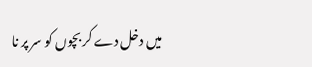میں دخل دے کر بچوں کو سر پر نا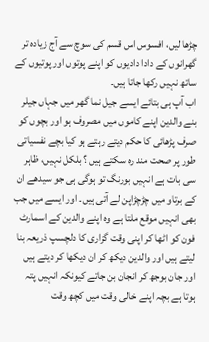چڑھا لیں، افسوس اس قسم کی سوچ سے آج زیادہ تر گھرانوں کے دادا دادیوں کو اپنے پوتوں اور پوتیوں کے ساتھ نہیں رکھا جاتا ہیں۔
اب آپ ہی بتائے ایسے جیل نما گھر میں جہاں جیلر بنے والدین اپنے کاموں میں مصروف ہو اور بچوں کو صرف پڑھائی کا حکم دیتے رہتے ہو کیا بچے نفسیاتی طور پر صحت مند رہ سکتے ہیں ؟ بلکل نہیں، ظاہر سی بات ہے انہیں بورنگ تو ہوگی ہی جو سیدھے ان کے برتاو میں چڑچڑاپن لے آتی ہیں۔ اور ایسے میں جب بھی انہیں موقع ملتا ہے وہ اپنے والدین کے اسمارٹ فون کو اٹھا کر اپنی وقت گزاری کا دلچسپ ذریعہ بنا لیتے ہیں اور والدین دیکھ کر ان دیکھا کر دیتے ہیں اور جان بوجھ کر انجان بن جاتے کیونکہ انہیں پتہ ہوتا ہے بچہ اپنے خالی وقت میں کچھ وقت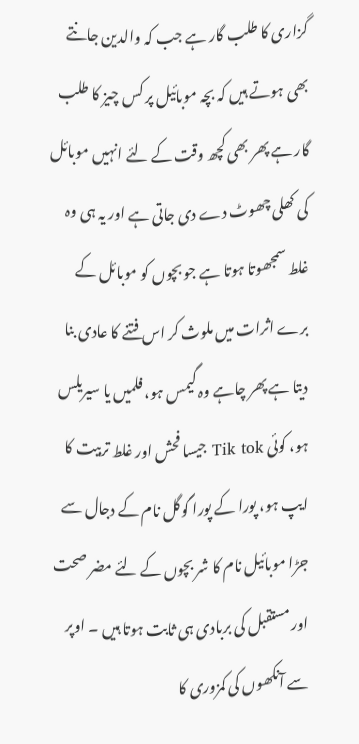گزاری کا طلب گار ہے جب کہ والدین جانتے بھی ہوتے ہیں کہ بچہ موبائیل پر کس چیز کا طلب گار ہے پھر بھی کچھ وقت کے لئے انہیں موبائل کی کھلی چھوٹ دے دی جاتی ہے اور یہ ہی وہ غلط سمجھوتا ہوتا ہے جو بچوں کو موبائل کے برے اثرات میں ملوث کر اس فتنے کا عادی بنا دیتا ہے پھر چاہے وہ گیمس ہو، فلمیں یا سیریلس ہو، کوئی Tik tok جیسا فحش اور غلط تربیت کا ایپ ہو، پورا کے پورا گوگل نام کے دجال سے جڑا موبائیل نام کا شر بچوں کے لئے مضر صحت اور مستقبل کی بربادی ہی ثابت ہوتا ہیں ۔ اوپر سے آنکھوں کی کمزوری کا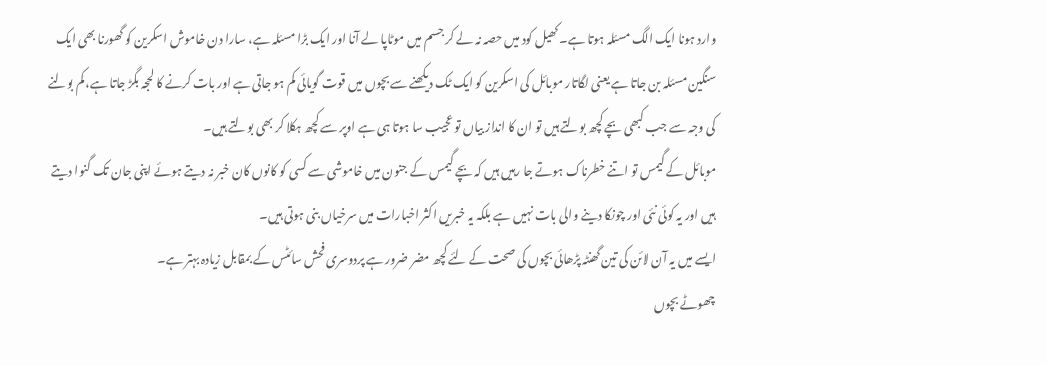وارد ہونا ایک الگ مسئلہ ہوتا ہے۔ کھیل کود میں حصہ نہ لے کر جسم میں موٹاپا لے آنا اور ایک بڑا مسئلہ ہے، سارا دن خاموش اسکرین کو گھورنا بھی ایک سنگین مسئلہ بن جاتا ہے یعنی لگاتار موبائل کی اسکرین کو ایک ٹک دیکھنے سے بچوں میں قوت گویائی کم ہو جاتی ہے اور بات کرنے کا لحجہ بگڑ جاتا ہے، کم بولنے کی وجہ سے جب کبھی بچے کچھ بولتے ہیں تو ان کا انداز بیاں تو عجیب سا ہوتا ہی ہے اوپر سے کچھ ہکلا کر بھی بولتے ہیں۔
موبائل کے گیمس تو اتنے خطرناک ہوتے جا رہیں ہیں کہ بچے گیمس کے جنون میں خاموشی سے کسی کو کانوں کان خبر نہ دیتے ہوئے اپنی جان تک گنوا دیتے ہیں اور یہ کوئی نئی اور چونکا دینے والی بات نہیں ہے بلکہ یہ خبریں اکثر اخبارات میں سرخیاں بنی ہوتی ہیں۔
ایسے میں یہ آن لائن کی تین گھنٹہ پڑھائی بچوں کی صحت کے لئے کچھ مضر ضرور ہے پردوسری فحش سائٹس کے بمقابل زیادہ بہتر ہے۔
چھوٹے بچوں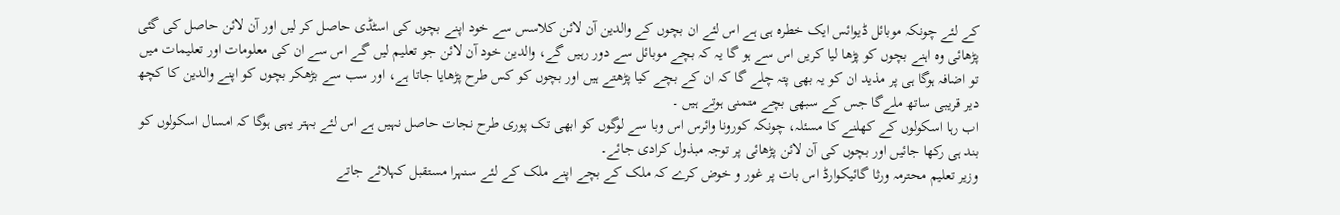کے لئے چونکہ موبائل ڈیوائس ایک خطرہ ہی ہے اس لئے ان بچوں کے والدین آن لائن کلاسس سے خود اپنے بچوں کی اسٹڈی حاصل کر لیں اور آن لائن حاصل کی گئی پڑھائی وہ اہنے بچوں کو پڑھا لیا کریں اس سے ہو گا یہ کہ بچے موبائل سے دور رہیں گے، والدین خود آن لائن جو تعلیم لیں گے اس سے ان کی معلومات اور تعلیمات میں تو اضافہ ہوگا ہی پر مذید ان کو یہ بھی پتہ چلے گا کہ ان کے بچے کیا پڑھتے ہیں اور بچوں کو کس طرح پڑھایا جاتا ہے، اور سب سے بڑھکر بچوں کو اپنے والدین کا کچھ دیر قریبی ساتھ ملےگا جس کے سبھی بچے متمنی ہوتے ہیں ۔
اب رہا اسکولوں کے کھلنے کا مسئلہ، چونکہ کورونا وائرس اس وبا سے لوگوں کو ابھی تک پوری طرح نجات حاصل نہیں ہے اس لئے بہتر یہی ہوگا کہ امسال اسکولوں کو بند ہی رکھا جائیں اور بچوں کی آن لائن پڑھائی پر توجہ مبذول کرادی جائے۔
وزیر تعلیم محترمہ ورثا گائیکوارڈ اس بات پر غور و خوض کرے کہ ملک کے بچے اپنے ملک کے لئے سنہرا مستقبل کہلائے جاتے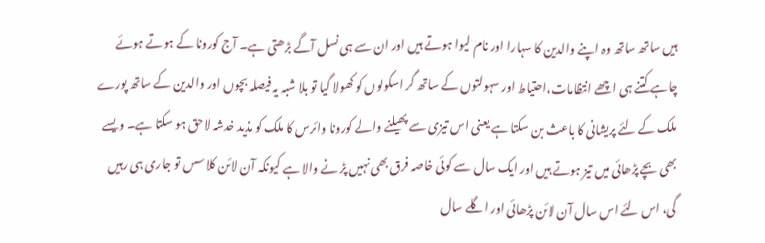ہیں ساتھ ساتھ وہ اپنے والدین کا سہارا اور نام لیوا ہوتے ہیں اور ان سے ہی نسل آگے بڑھتی ہے۔ آج کورونا کے ہوتے ہوئے چاہے کتنے ہی اچھے انتظامات،احتیاط اور سہولتوں کے ساتھ گر اسکولوں کو کھولا گیا تو بلا شبہ یہ فیصلہ بچوں اور والدین کے ساتھ پورے ملک کے لئے پریشانی کا باعث بن سکتا ہے یعنی اس تیزی سے پھیلنے والے کورونا وائرس کا ملک کو مذید خدشہ لاحق ہو سکتا ہے۔ ویسے بھی بچے پڑھائی میں تیز ہوتے ہیں اور ایک سال سے کوئی خاصہ فرق بھی نہیں پڑ نے والا ہے کیونکہ آن لائن کلاسس تو جاری ہی رہیں گی، اس لئے اس سال آن لائن پڑھائی اور اگلے سال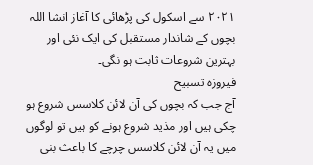۲۰۲۱ سے اسکول کی پڑھائی کا آغاز انشا اللہ بچوں کے شاندار مستقبل کی ایک نئی اور بہترین شروعات ثابت ہو نگی۔
فیروزہ تسبیح
آج جب کہ بچوں کی آن لائن کلاسس شروع ہو چکی ہیں اور مذید شروع ہونے کو ہیں تو لوگوں میں یہ آن لائن کلاسس چرچے کا باعث بنی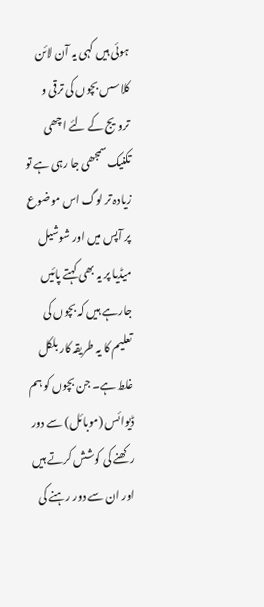ہوئی ہیں کہی یہ آن لائن کلاسس بچوں کی ترقی و ترویج کے لئے اچھی تکنیک سمجھی جا رہی ہے تو زیادہ تر لوگ اس موضوع پر آپس میں اور شوشیل میڈیا پر یہ بھی کہتے پائیں جارہے ہیں کہ بچوں کی تعلیم کا یہ طریقہ کار بلکل غلط ہے۔ جن بچوں کو ہم ڈیوائس (موبائل) سے دور رکھنے کی کوشش کرتے ہیں اور ان سے دور رہنے کی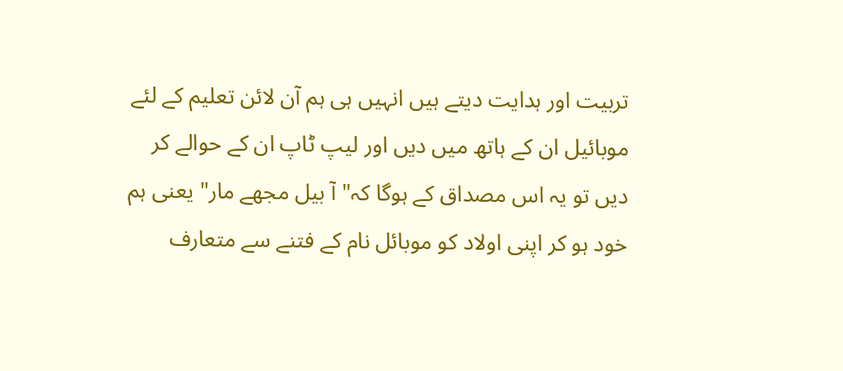تربیت اور ہدایت دیتے ہیں انہیں ہی ہم آن لائن تعلیم کے لئے موبائیل ان کے ہاتھ میں دیں اور لیپ ٹاپ ان کے حوالے کر دیں تو یہ اس مصداق کے ہوگا کہ" آ بیل مجھے مار" یعنی ہم خود ہو کر اپنی اولاد کو موبائل نام کے فتنے سے متعارف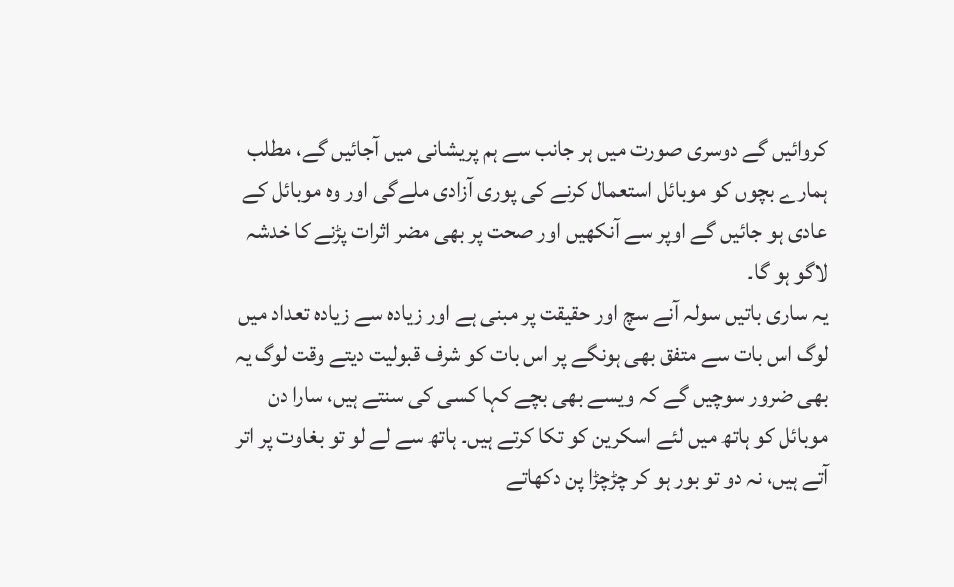کروائیں گے دوسری صورت میں ہر جانب سے ہم پریشانی میں آجائیں گے، مطلب ہمارے بچوں کو موبائل استعمال کرنے کی پوری آزادی ملےگی اور وہ موبائل کے عادی ہو جائیں گے اوپر سے آنکھیں اور صحت پر بھی مضر اثرات پڑنے کا خدشہ لاگو ہو گا۔
یہ ساری باتیں سولہ آنے سچ اور حقیقت پر مبنی ہے اور زیادہ سے زیادہ تعداد میں لوگ اس بات سے متفق بھی ہونگے پر اس بات کو شرف قبولیت دیتے وقت لوگ یہ بھی ضرور سوچیں گے کہ ویسے بھی بچے کہا کسی کی سنتے ہیں، سارا دن موبائل کو ہاتھ میں لئے اسکرین کو تکا کرتے ہیں۔ ہاتھ سے لے لو تو بغاوت پر اتر آتے ہیں، نہ دو تو بور ہو کر چڑچڑا پن دکھاتے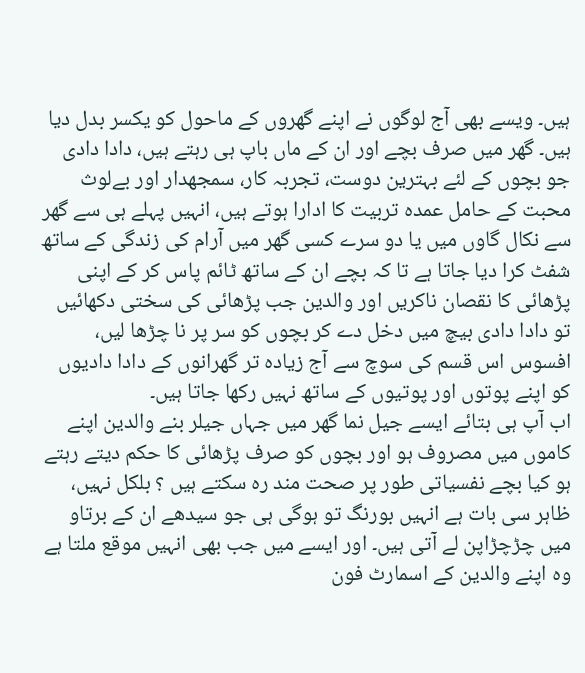ہیں۔ ویسے بھی آج لوگوں نے اپنے گھروں کے ماحول کو یکسر بدل دیا ہیں۔ گھر میں صرف بچے اور ان کے ماں باپ ہی رہتے ہیں، دادا دادی جو بچوں کے لئے بہترین دوست، تجربہ کار، سمجھدار اور بےلوث محبت کے حامل عمدہ تربیت کا ادارا ہوتے ہیں، انہیں پہلے ہی سے گھر سے نکال گاوں میں یا دو سرے کسی گھر میں آرام کی زندگی کے ساتھ شفٹ کرا دیا جاتا ہے تا کہ بچے ان کے ساتھ ٹائم پاس کر کے اپنی پڑھائی کا نقصان ناکریں اور والدین جب پڑھائی کی سختی دکھائیں تو دادا دادی بیچ میں دخل دے کر بچوں کو سر پر نا چڑھا لیں، افسوس اس قسم کی سوچ سے آج زیادہ تر گھرانوں کے دادا دادیوں کو اپنے پوتوں اور پوتیوں کے ساتھ نہیں رکھا جاتا ہیں۔
اب آپ ہی بتائے ایسے جیل نما گھر میں جہاں جیلر بنے والدین اپنے کاموں میں مصروف ہو اور بچوں کو صرف پڑھائی کا حکم دیتے رہتے ہو کیا بچے نفسیاتی طور پر صحت مند رہ سکتے ہیں ؟ بلکل نہیں، ظاہر سی بات ہے انہیں بورنگ تو ہوگی ہی جو سیدھے ان کے برتاو میں چڑچڑاپن لے آتی ہیں۔ اور ایسے میں جب بھی انہیں موقع ملتا ہے وہ اپنے والدین کے اسمارٹ فون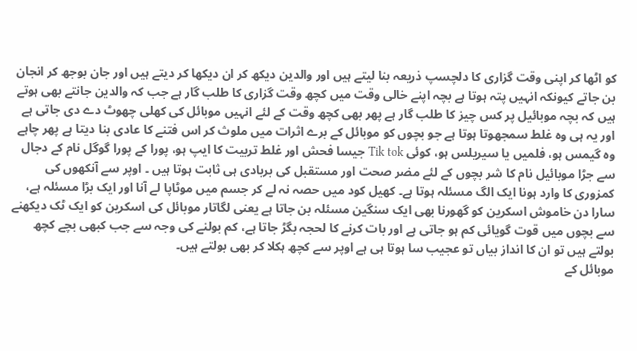کو اٹھا کر اپنی وقت گزاری کا دلچسپ ذریعہ بنا لیتے ہیں اور والدین دیکھ کر ان دیکھا کر دیتے ہیں اور جان بوجھ کر انجان بن جاتے کیونکہ انہیں پتہ ہوتا ہے بچہ اپنے خالی وقت میں کچھ وقت گزاری کا طلب گار ہے جب کہ والدین جانتے بھی ہوتے ہیں کہ بچہ موبائیل پر کس چیز کا طلب گار ہے پھر بھی کچھ وقت کے لئے انہیں موبائل کی کھلی چھوٹ دے دی جاتی ہے اور یہ ہی وہ غلط سمجھوتا ہوتا ہے جو بچوں کو موبائل کے برے اثرات میں ملوث کر اس فتنے کا عادی بنا دیتا ہے پھر چاہے وہ گیمس ہو، فلمیں یا سیریلس ہو، کوئی Tik tok جیسا فحش اور غلط تربیت کا ایپ ہو، پورا کے پورا گوگل نام کے دجال سے جڑا موبائیل نام کا شر بچوں کے لئے مضر صحت اور مستقبل کی بربادی ہی ثابت ہوتا ہیں ۔ اوپر سے آنکھوں کی کمزوری کا وارد ہونا ایک الگ مسئلہ ہوتا ہے۔ کھیل کود میں حصہ نہ لے کر جسم میں موٹاپا لے آنا اور ایک بڑا مسئلہ ہے، سارا دن خاموش اسکرین کو گھورنا بھی ایک سنگین مسئلہ بن جاتا ہے یعنی لگاتار موبائل کی اسکرین کو ایک ٹک دیکھنے سے بچوں میں قوت گویائی کم ہو جاتی ہے اور بات کرنے کا لحجہ بگڑ جاتا ہے، کم بولنے کی وجہ سے جب کبھی بچے کچھ بولتے ہیں تو ان کا انداز بیاں تو عجیب سا ہوتا ہی ہے اوپر سے کچھ ہکلا کر بھی بولتے ہیں۔
موبائل کے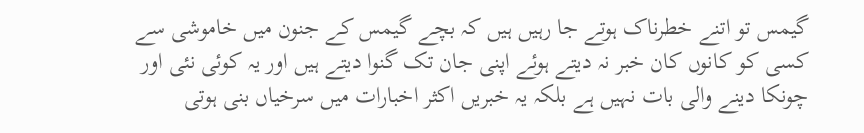گیمس تو اتنے خطرناک ہوتے جا رہیں ہیں کہ بچے گیمس کے جنون میں خاموشی سے کسی کو کانوں کان خبر نہ دیتے ہوئے اپنی جان تک گنوا دیتے ہیں اور یہ کوئی نئی اور چونکا دینے والی بات نہیں ہے بلکہ یہ خبریں اکثر اخبارات میں سرخیاں بنی ہوتی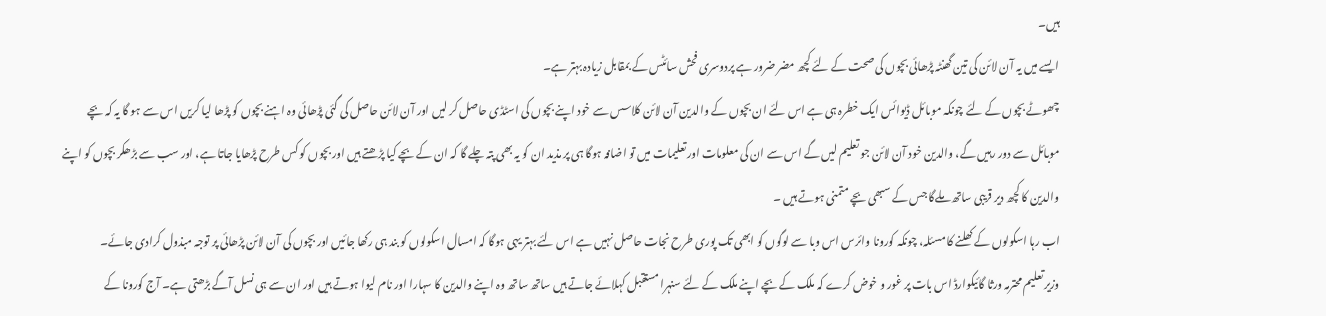ہیں۔
ایسے میں یہ آن لائن کی تین گھنٹہ پڑھائی بچوں کی صحت کے لئے کچھ مضر ضرور ہے پردوسری فحش سائٹس کے بمقابل زیادہ بہتر ہے۔
چھوٹے بچوں کے لئے چونکہ موبائل ڈیوائس ایک خطرہ ہی ہے اس لئے ان بچوں کے والدین آن لائن کلاسس سے خود اپنے بچوں کی اسٹڈی حاصل کر لیں اور آن لائن حاصل کی گئی پڑھائی وہ اہنے بچوں کو پڑھا لیا کریں اس سے ہو گا یہ کہ بچے موبائل سے دور رہیں گے، والدین خود آن لائن جو تعلیم لیں گے اس سے ان کی معلومات اور تعلیمات میں تو اضافہ ہوگا ہی پر مذید ان کو یہ بھی پتہ چلے گا کہ ان کے بچے کیا پڑھتے ہیں اور بچوں کو کس طرح پڑھایا جاتا ہے، اور سب سے بڑھکر بچوں کو اپنے والدین کا کچھ دیر قریبی ساتھ ملےگا جس کے سبھی بچے متمنی ہوتے ہیں ۔
اب رہا اسکولوں کے کھلنے کا مسئلہ، چونکہ کورونا وائرس اس وبا سے لوگوں کو ابھی تک پوری طرح نجات حاصل نہیں ہے اس لئے بہتر یہی ہوگا کہ امسال اسکولوں کو بند ہی رکھا جائیں اور بچوں کی آن لائن پڑھائی پر توجہ مبذول کرادی جائے۔
وزیر تعلیم محترمہ ورثا گائیکوارڈ اس بات پر غور و خوض کرے کہ ملک کے بچے اپنے ملک کے لئے سنہرا مستقبل کہلائے جاتے ہیں ساتھ ساتھ وہ اپنے والدین کا سہارا اور نام لیوا ہوتے ہیں اور ان سے ہی نسل آگے بڑھتی ہے۔ آج کورونا کے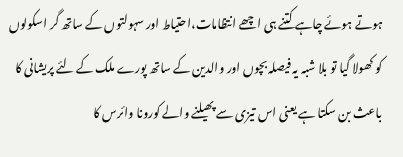ہوتے ہوئے چاہے کتنے ہی اچھے انتظامات،احتیاط اور سہولتوں کے ساتھ گر اسکولوں کو کھولا گیا تو بلا شبہ یہ فیصلہ بچوں اور والدین کے ساتھ پورے ملک کے لئے پریشانی کا باعث بن سکتا ہے یعنی اس تیزی سے پھیلنے والے کورونا وائرس کا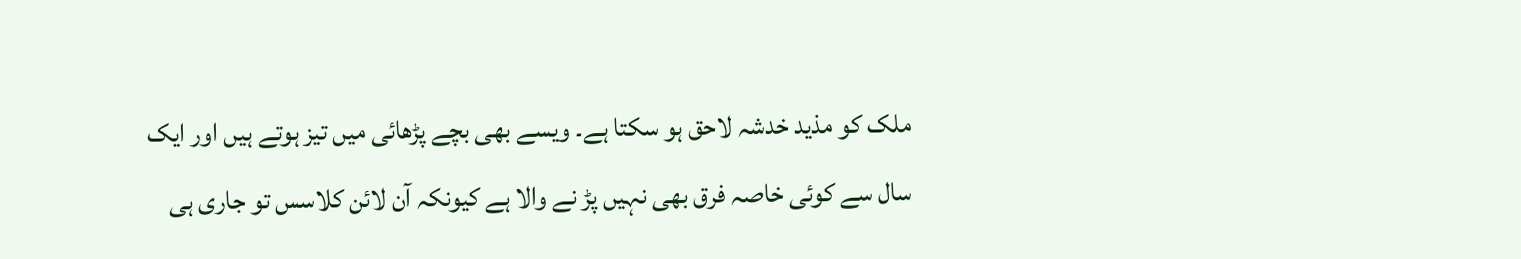ملک کو مذید خدشہ لاحق ہو سکتا ہے۔ ویسے بھی بچے پڑھائی میں تیز ہوتے ہیں اور ایک سال سے کوئی خاصہ فرق بھی نہیں پڑ نے والا ہے کیونکہ آن لائن کلاسس تو جاری ہی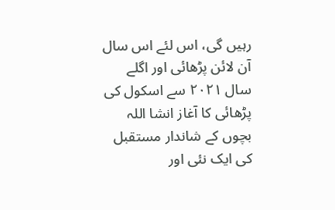رہیں گی، اس لئے اس سال آن لائن پڑھائی اور اگلے سال ۲۰۲۱ سے اسکول کی پڑھائی کا آغاز انشا اللہ بچوں کے شاندار مستقبل کی ایک نئی اور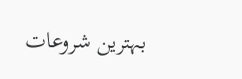بہترین شروعات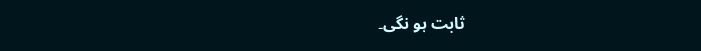ثابت ہو نگی۔